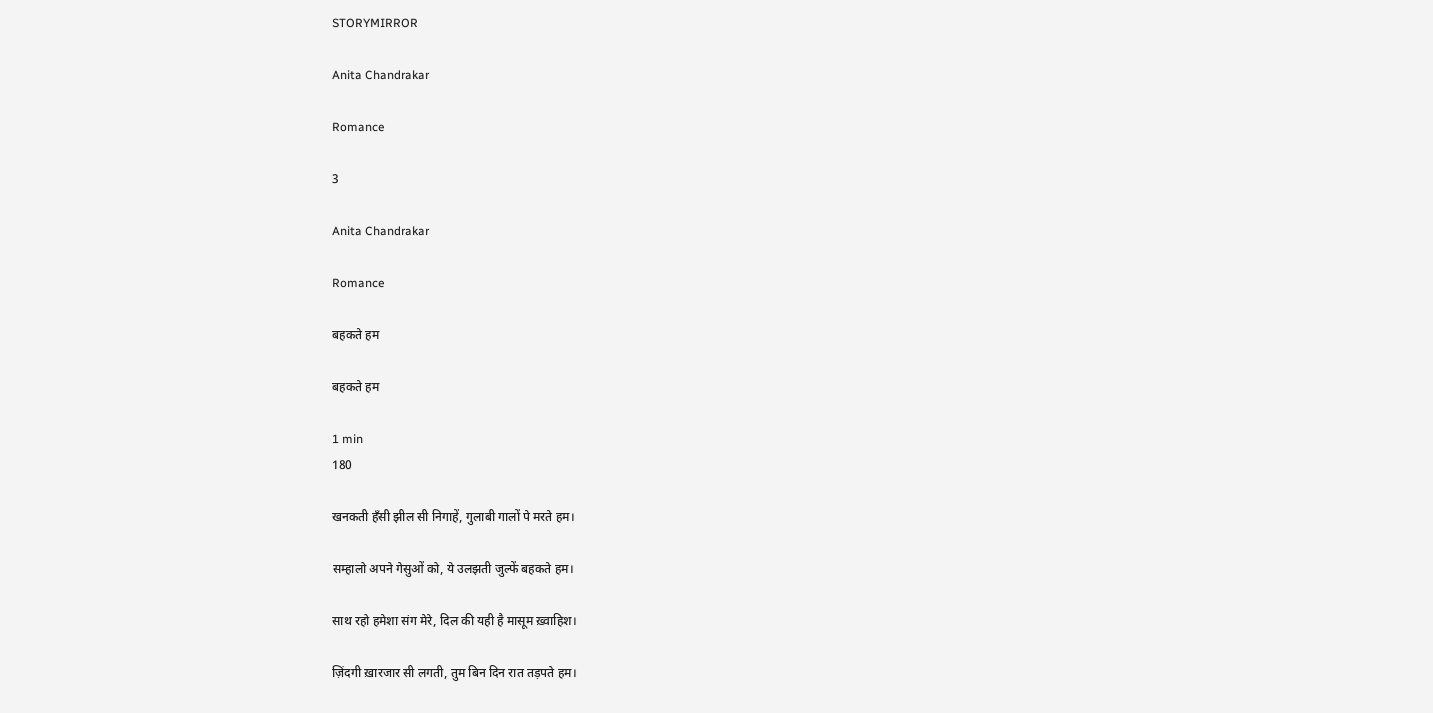STORYMIRROR

Anita Chandrakar

Romance

3

Anita Chandrakar

Romance

बहकते हम

बहकते हम

1 min
180

खनकती हँसी झील सी निगाहें, गुलाबी गालों पे मरते हम।

सम्हालो अपने गेसुओं को, ये उलझती जुल्फें बहकते हम।

साथ रहो हमेशा संग मेरे, दिल की यही है मासूम ख़्वाहिश।

ज़िंदगी ख़ारजार सी लगती, तुम बिन दिन रात तड़पते हम।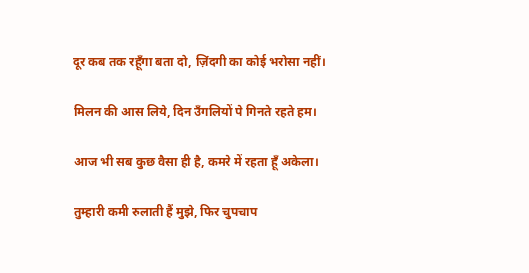दूर कब तक रहूँगा बता दो, ज़िंदगी का कोई भरोसा नहीं।

मिलन की आस लिये, दिन उँगलियों पे गिनते रहते हम।

आज भी सब कुछ वैसा ही है, कमरे में रहता हूँ अकेला।

तुम्हारी कमी रुलाती हैं मुझे, फिर चुपचाप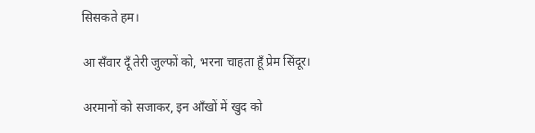सिसकते हम।

आ सँवार दूँ तेरी जुल्फों को, भरना चाहता हूँ प्रेम सिंदूर।

अरमानों को सजाकर, इन आँखों में खुद को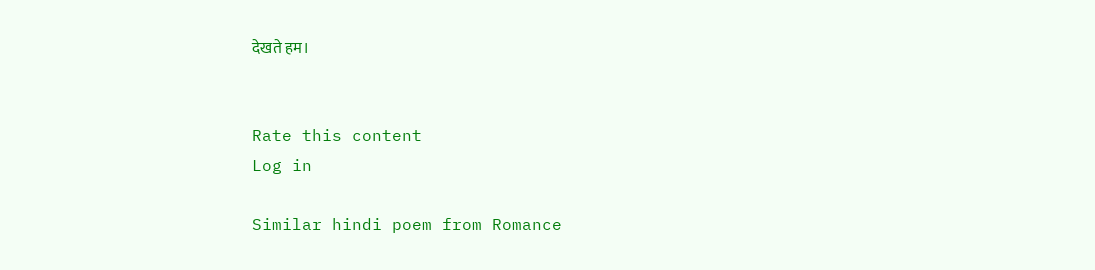देखते हम।


Rate this content
Log in

Similar hindi poem from Romance